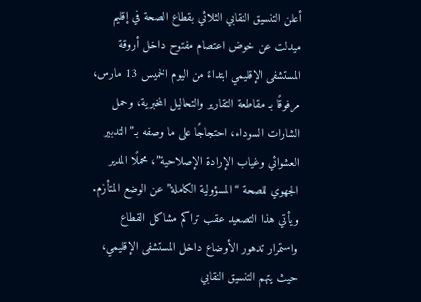أعلن التنسيق النقابي الثلاثي بقطاع الصحة في إقليم ميدلت عن خوض اعتصام مفتوح داخل أروقة المستشفى الإقليمي ابتداءً من اليوم الخميس 13 مارس، مرفوقًا بـ مقاطعة التقارير والتحاليل المخبرية، وحمل الشارات السوداء، احتجاجًا على ما وصفه بـ”التدبير العشوائي وغياب الإرادة الإصلاحية”، محملًا المدير الجهوي للصحة “المسؤولية الكاملة” عن الوضع المتأزم.
ويأتي هذا التصعيد عقب تراكم مشاكل القطاع واستمرار تدهور الأوضاع داخل المستشفى الإقليمي، حيث يتهم التنسيق النقابي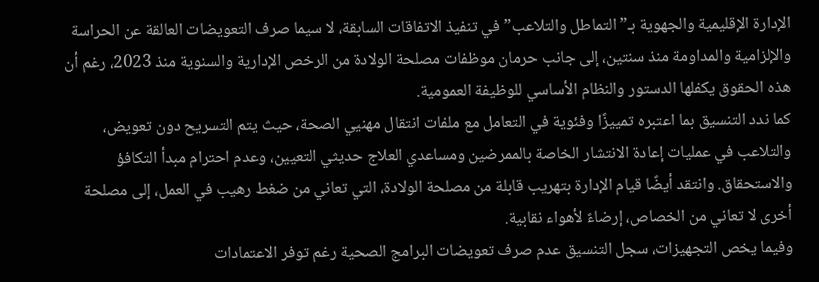الإدارة الإقليمية والجهوية بـ”التماطل والتلاعب” في تنفيذ الاتفاقات السابقة، لا سيما صرف التعويضات العالقة عن الحراسة والإلزامية والمداومة منذ سنتين، إلى جانب حرمان موظفات مصلحة الولادة من الرخص الإدارية والسنوية منذ 2023، رغم أن هذه الحقوق يكفلها الدستور والنظام الأساسي للوظيفة العمومية.
كما ندد التنسيق بما اعتبره تمييزًا وفئوية في التعامل مع ملفات انتقال مهنيي الصحة، حيث يتم التسريح دون تعويض، والتلاعب في عمليات إعادة الانتشار الخاصة بالممرضين ومساعدي العلاج حديثي التعيين، وعدم احترام مبدأ التكافؤ والاستحقاق. وانتقد أيضًا قيام الإدارة بتهريب قابلة من مصلحة الولادة، التي تعاني من ضغط رهيب في العمل، إلى مصلحة أخرى لا تعاني من الخصاص، إرضاءً لأهواء نقابية.
وفيما يخص التجهيزات، سجل التنسيق عدم صرف تعويضات البرامج الصحية رغم توفر الاعتمادات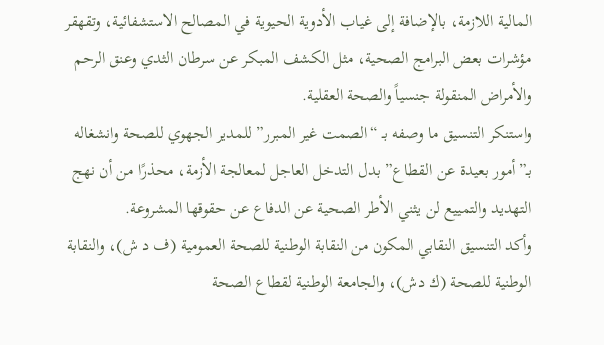المالية اللازمة، بالإضافة إلى غياب الأدوية الحيوية في المصالح الاستشفائية، وتقهقر مؤشرات بعض البرامج الصحية، مثل الكشف المبكر عن سرطان الثدي وعنق الرحم والأمراض المنقولة جنسياً والصحة العقلية.
واستنكر التنسيق ما وصفه بـ “الصمت غير المبرر” للمدير الجهوي للصحة وانشغاله بـ”أمور بعيدة عن القطاع” بدل التدخل العاجل لمعالجة الأزمة، محذرًا من أن نهج التهديد والتمييع لن يثني الأطر الصحية عن الدفاع عن حقوقها المشروعة.
وأكد التنسيق النقابي المكون من النقابة الوطنية للصحة العمومية (ف د ش)، والنقابة الوطنية للصحة (ك دش)، والجامعة الوطنية لقطاع الصحة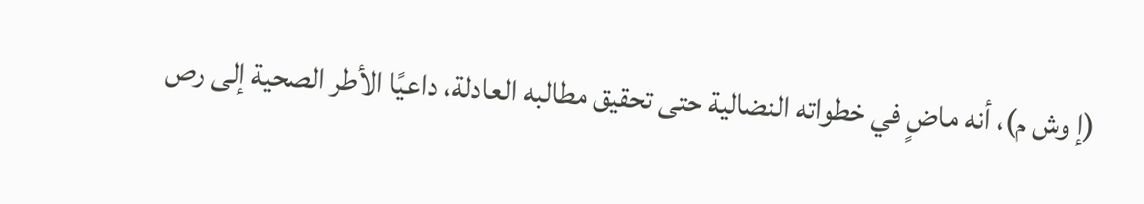(إ وش م)، أنه ماضٍ في خطواته النضالية حتى تحقيق مطالبه العادلة، داعيًا الأطر الصحية إلى رص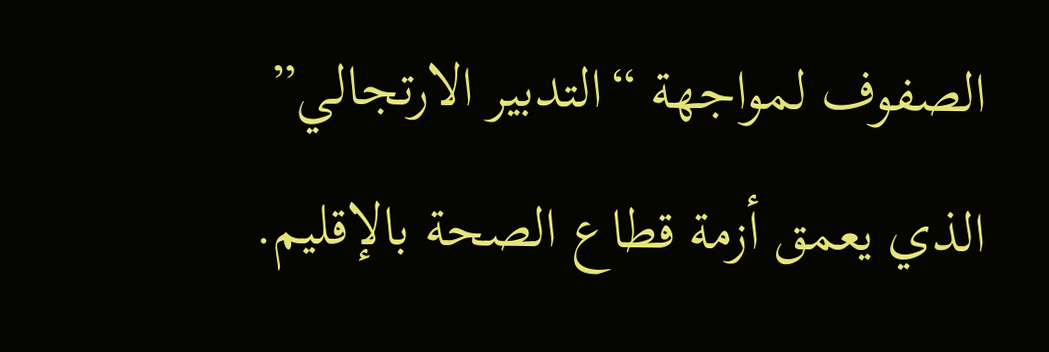الصفوف لمواجهة “التدبير الارتجالي” الذي يعمق أزمة قطاع الصحة بالإقليم.